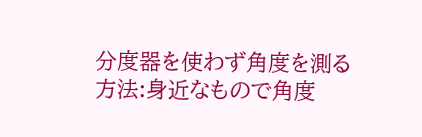分度器を使わず角度を測る方法:身近なもので角度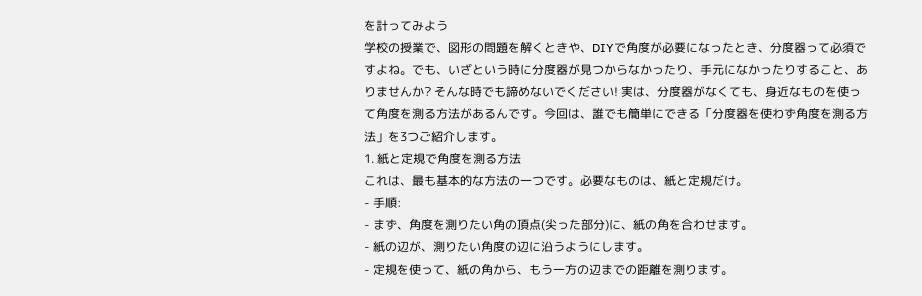を計ってみよう
学校の授業で、図形の問題を解くときや、DIYで角度が必要になったとき、分度器って必須ですよね。でも、いざという時に分度器が見つからなかったり、手元になかったりすること、ありませんか? そんな時でも諦めないでください! 実は、分度器がなくても、身近なものを使って角度を測る方法があるんです。今回は、誰でも簡単にできる「分度器を使わず角度を測る方法」を3つご紹介します。
1. 紙と定規で角度を測る方法
これは、最も基本的な方法の一つです。必要なものは、紙と定規だけ。
- 手順:
- まず、角度を測りたい角の頂点(尖った部分)に、紙の角を合わせます。
- 紙の辺が、測りたい角度の辺に沿うようにします。
- 定規を使って、紙の角から、もう一方の辺までの距離を測ります。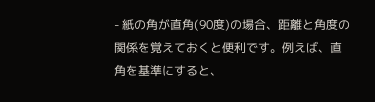- 紙の角が直角(90度)の場合、距離と角度の関係を覚えておくと便利です。例えば、直角を基準にすると、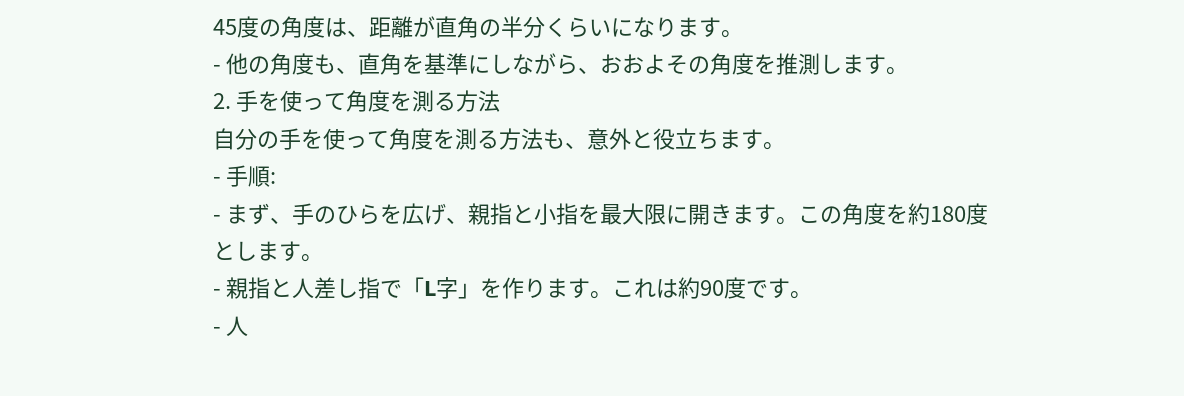45度の角度は、距離が直角の半分くらいになります。
- 他の角度も、直角を基準にしながら、おおよその角度を推測します。
2. 手を使って角度を測る方法
自分の手を使って角度を測る方法も、意外と役立ちます。
- 手順:
- まず、手のひらを広げ、親指と小指を最大限に開きます。この角度を約180度とします。
- 親指と人差し指で「L字」を作ります。これは約90度です。
- 人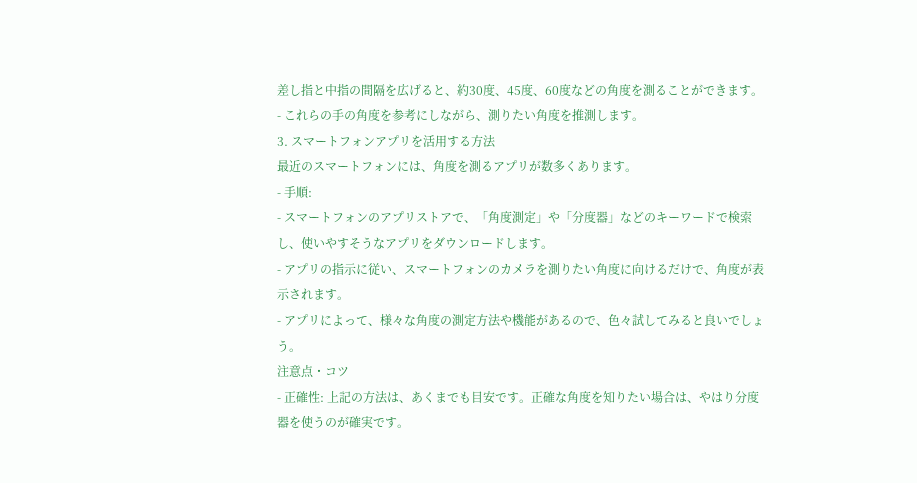差し指と中指の間隔を広げると、約30度、45度、60度などの角度を測ることができます。
- これらの手の角度を参考にしながら、測りたい角度を推測します。
3. スマートフォンアプリを活用する方法
最近のスマートフォンには、角度を測るアプリが数多くあります。
- 手順:
- スマートフォンのアプリストアで、「角度測定」や「分度器」などのキーワードで検索し、使いやすそうなアプリをダウンロードします。
- アプリの指示に従い、スマートフォンのカメラを測りたい角度に向けるだけで、角度が表示されます。
- アプリによって、様々な角度の測定方法や機能があるので、色々試してみると良いでしょう。
注意点・コツ
- 正確性: 上記の方法は、あくまでも目安です。正確な角度を知りたい場合は、やはり分度器を使うのが確実です。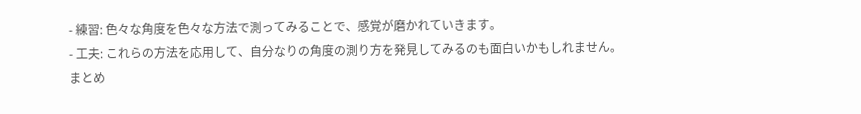- 練習: 色々な角度を色々な方法で測ってみることで、感覚が磨かれていきます。
- 工夫: これらの方法を応用して、自分なりの角度の測り方を発見してみるのも面白いかもしれません。
まとめ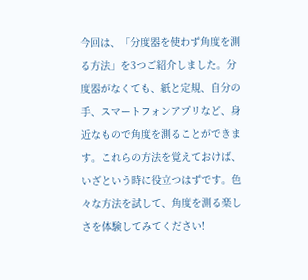今回は、「分度器を使わず角度を測る方法」を3つご紹介しました。分度器がなくても、紙と定規、自分の手、スマートフォンアプリなど、身近なもので角度を測ることができます。これらの方法を覚えておけば、いざという時に役立つはずです。色々な方法を試して、角度を測る楽しさを体験してみてください!